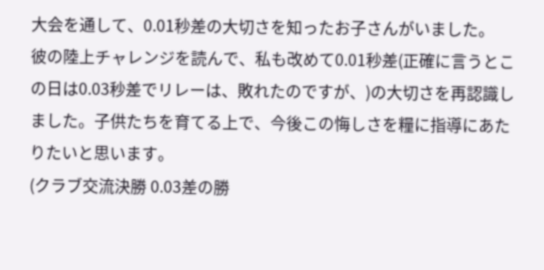大会を通して、0.01秒差の大切さを知ったお子さんがいました。
彼の陸上チャレンジを読んで、私も改めて0.01秒差(正確に言うとこの日は0.03秒差でリレーは、敗れたのですが、)の大切さを再認識しました。子供たちを育てる上で、今後この悔しさを糧に指導にあたりたいと思います。
(クラブ交流決勝 0.03差の勝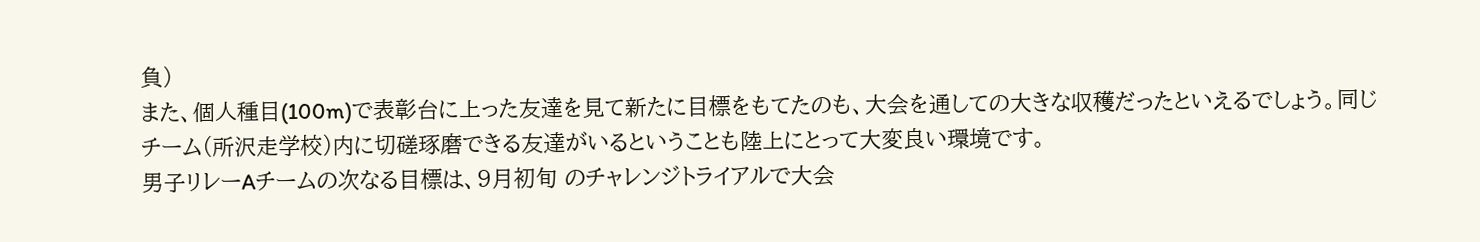負)
また、個人種目(100m)で表彰台に上った友達を見て新たに目標をもてたのも、大会を通しての大きな収穫だったといえるでしょう。同じチーム(所沢走学校)内に切磋琢磨できる友達がいるということも陸上にとって大変良い環境です。
男子リレーAチームの次なる目標は、9月初旬 のチャレンジトライアルで大会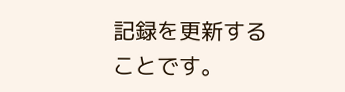記録を更新することです。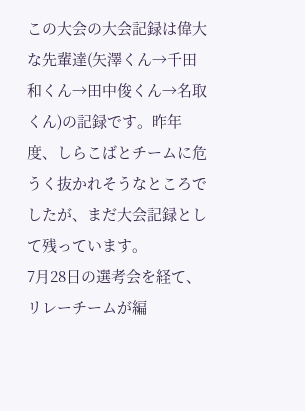この大会の大会記録は偉大な先輩達(矢澤くん→千田和くん→田中俊くん→名取くん)の記録です。昨年度、しらこばとチームに危うく抜かれそうなところでしたが、まだ大会記録として残っています。
7月28日の選考会を経て、リレーチームが編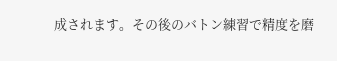成されます。その後のバトン練習で精度を磨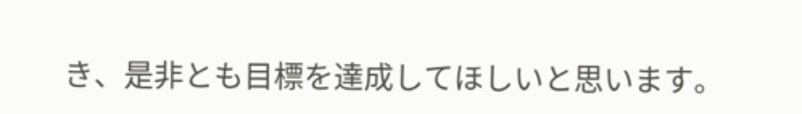き、是非とも目標を達成してほしいと思います。